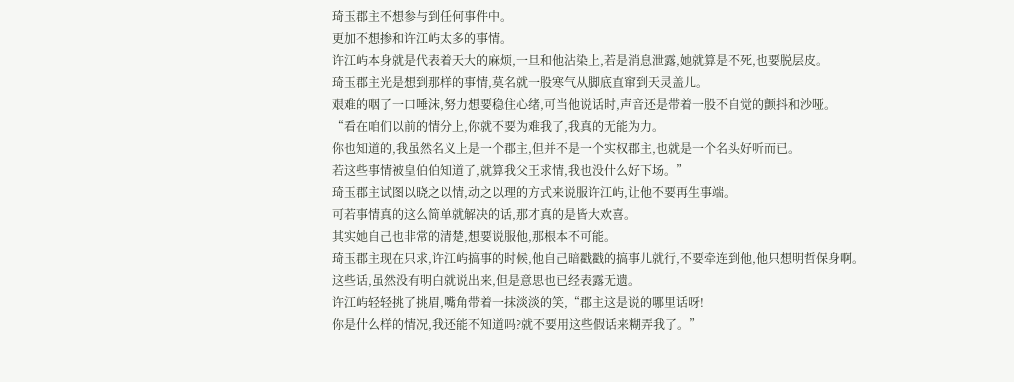琦玉郡主不想参与到任何事件中。
更加不想掺和许江屿太多的事情。
许江屿本身就是代表着天大的麻烦,一旦和他沾染上,若是消息泄露,她就算是不死,也要脱层皮。
琦玉郡主光是想到那样的事情,莫名就一股寒气从脚底直窜到天灵盖儿。
艰难的咽了一口唾沫,努力想要稳住心绪,可当他说话时,声音还是带着一股不自觉的颤抖和沙哑。
“看在咱们以前的情分上,你就不要为难我了,我真的无能为力。
你也知道的,我虽然名义上是一个郡主,但并不是一个实权郡主,也就是一个名头好听而已。
若这些事情被皇伯伯知道了,就算我父王求情,我也没什么好下场。”
琦玉郡主试图以晓之以情,动之以理的方式来说服许江屿,让他不要再生事端。
可若事情真的这么简单就解决的话,那才真的是皆大欢喜。
其实她自己也非常的清楚,想要说服他,那根本不可能。
琦玉郡主现在只求,许江屿搞事的时候,他自己暗戳戳的搞事儿就行,不要牵连到他,他只想明哲保身啊。
这些话,虽然没有明白就说出来,但是意思也已经表露无遗。
许江屿轻轻挑了挑眉,嘴角带着一抹淡淡的笑,“郡主这是说的哪里话呀!
你是什么样的情况,我还能不知道吗?就不要用这些假话来糊弄我了。”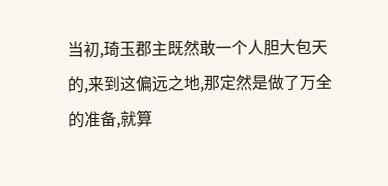当初,琦玉郡主既然敢一个人胆大包天的,来到这偏远之地,那定然是做了万全的准备,就算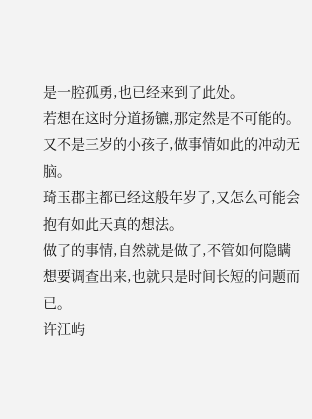是一腔孤勇,也已经来到了此处。
若想在这时分道扬镳,那定然是不可能的。
又不是三岁的小孩子,做事情如此的冲动无脑。
琦玉郡主都已经这般年岁了,又怎么可能会抱有如此天真的想法。
做了的事情,自然就是做了,不管如何隐瞒想要调查出来,也就只是时间长短的问题而已。
许江屿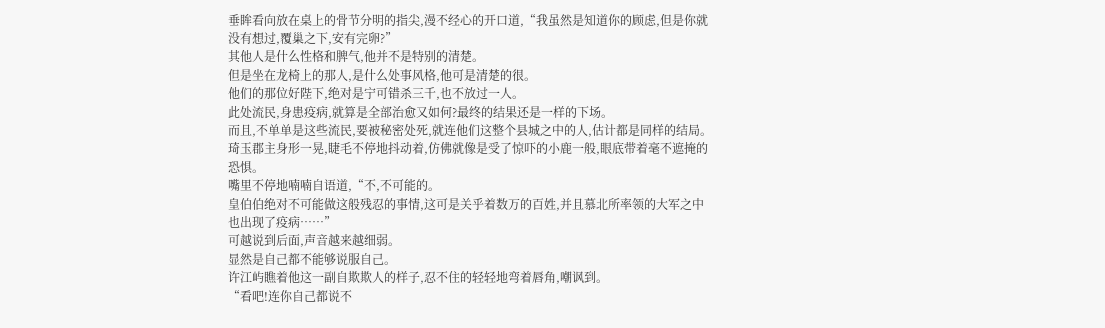垂眸看向放在桌上的骨节分明的指尖,漫不经心的开口道,“我虽然是知道你的顾虑,但是你就没有想过,覆巢之下,安有完卵?”
其他人是什么性格和脾气,他并不是特别的清楚。
但是坐在龙椅上的那人,是什么处事风格,他可是清楚的很。
他们的那位好陛下,绝对是宁可错杀三千,也不放过一人。
此处流民,身患疫病,就算是全部治愈又如何?最终的结果还是一样的下场。
而且,不单单是这些流民,要被秘密处死,就连他们这整个县城之中的人,估计都是同样的结局。
琦玉郡主身形一晃,睫毛不停地抖动着,仿佛就像是受了惊吓的小鹿一般,眼底带着毫不遮掩的恐惧。
嘴里不停地喃喃自语道,“不,不可能的。
皇伯伯绝对不可能做这般残忍的事情,这可是关乎着数万的百姓,并且慕北所率领的大军之中也出现了疫病……”
可越说到后面,声音越来越细弱。
显然是自己都不能够说服自己。
许江屿瞧着他这一副自欺欺人的样子,忍不住的轻轻地弯着唇角,嘲讽到。
“看吧!连你自己都说不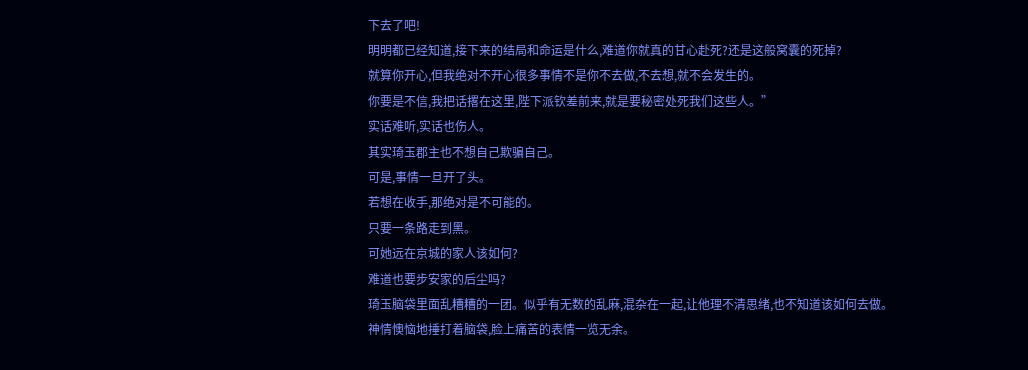下去了吧!
明明都已经知道,接下来的结局和命运是什么,难道你就真的甘心赴死?还是这般窝囊的死掉?
就算你开心,但我绝对不开心很多事情不是你不去做,不去想,就不会发生的。
你要是不信,我把话撂在这里,陛下派钦差前来,就是要秘密处死我们这些人。”
实话难听,实话也伤人。
其实琦玉郡主也不想自己欺骗自己。
可是,事情一旦开了头。
若想在收手,那绝对是不可能的。
只要一条路走到黑。
可她远在京城的家人该如何?
难道也要步安家的后尘吗?
琦玉脑袋里面乱糟糟的一团。似乎有无数的乱麻,混杂在一起,让他理不清思绪,也不知道该如何去做。
神情懊恼地捶打着脑袋,脸上痛苦的表情一览无余。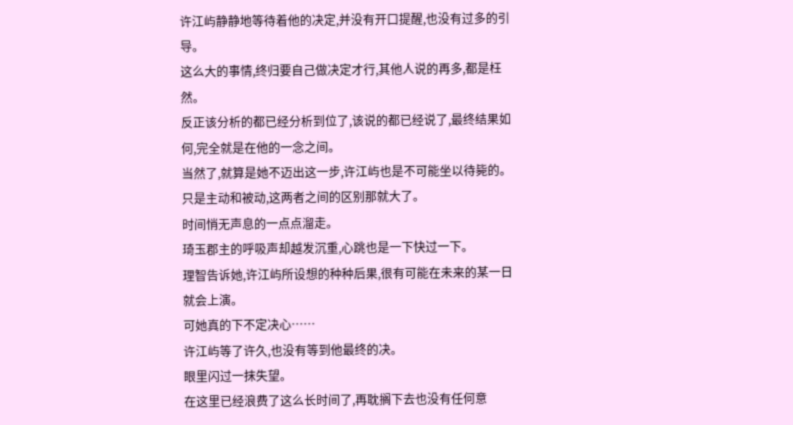许江屿静静地等待着他的决定,并没有开口提醒,也没有过多的引导。
这么大的事情,终归要自己做决定才行,其他人说的再多,都是枉然。
反正该分析的都已经分析到位了,该说的都已经说了,最终结果如何,完全就是在他的一念之间。
当然了,就算是她不迈出这一步,许江屿也是不可能坐以待毙的。
只是主动和被动,这两者之间的区别那就大了。
时间悄无声息的一点点溜走。
琦玉郡主的呼吸声却越发沉重,心跳也是一下快过一下。
理智告诉她,许江屿所设想的种种后果,很有可能在未来的某一日就会上演。
可她真的下不定决心……
许江屿等了许久,也没有等到他最终的决。
眼里闪过一抹失望。
在这里已经浪费了这么长时间了,再耽搁下去也没有任何意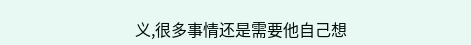义,很多事情还是需要他自己想